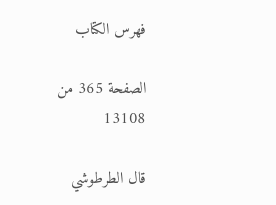فهرس الكتاب

الصفحة 365 من 13108

قال الطرطوشي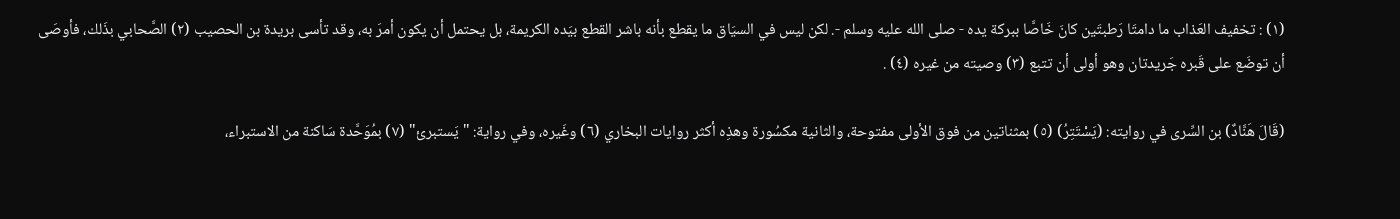(١) : تخفيف العَذاب ما دامتَا رَطبتَين كانَ خَاصَّا ببركة يده - صلى الله عليه وسلم -. لكن ليس في السيَاق ما يقطع بأنه باشر القطع بيَده الكريمة، بل يحتمل أن يكون أمرَ به، وقد تأسى بريدة بن الحصيب (٢) الصَّحابي بذَلك، فأوصَى أن توضَع على قَبره جَريدتان وهو أولى أن تتبع (٣) وصيته من غيره (٤) .

(قَالَ هَنَّادٌ) بن السِّرى في روايته: (يَسْتَتِرُ) (٥) بمثناتين من فوق الأولى مفتوحة، والثانية مكسُورة وهذِه أكثر روايات البخاري (٦) وغَيره، وفي رواية: "يَستبرئ" (٧) بمُوَحَّدة سَاكنة من الاستبراء،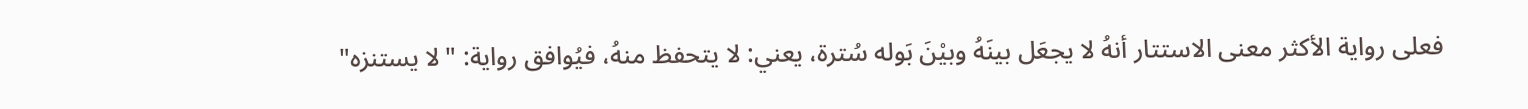فعلى رواية الأكثر معنى الاستتار أنهُ لا يجعَل بينَهُ وبيْنَ بَوله سُترة، يعني: لا يتحفظ منهُ، فيُوافق رواية: "لا يستنزه"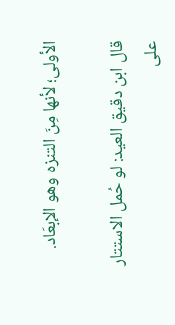الأولى؛ لأنها مِنَ التنزه وهو الإبعَاد.

قال ابن دقيق العيد: لو حُمل الاستتار على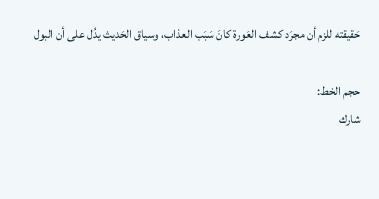حَقيقته للزم أن مجرَد كشف العَورة كانَ سَبَب العذاب، وسياق الحَديث يدُل على أن البول

حجم الخط:
شارك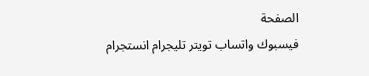الصفحة
فيسبوك واتساب تويتر تليجرام انستجرام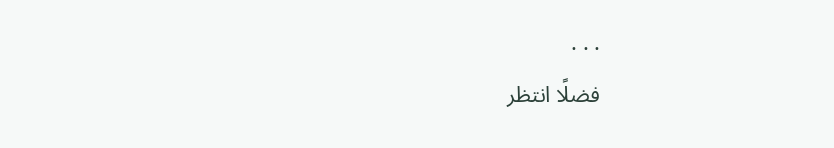. . .
فضلًا انتظر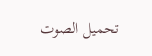تحميل الصوت